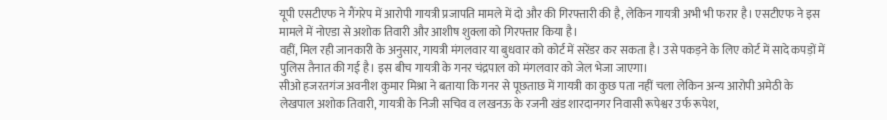यूपी एसटीएफ ने गैंगरेप में आरोपी गायत्री प्रजापति मामले में दो और की गिरफ्तारी की है, लेकिन गायत्री अभी भी फरार है। एसटीएफ ने इस मामले में नोएडा से अशोक तिवारी और आशीष शुक्ला को गिरफ्तार किया है।
वहीं, मिल रही जानकारी के अनुसार, गायत्री मंगलवार या बुधवार को कोर्ट में सरेंडर कर सकता है। उसे पकड़ने के लिए कोर्ट में सादे कपड़ों में पुलिस तैनात की गई है। इस बीच गायत्री के गनर चंद्रपाल को मंगलवार को जेल भेजा जाएगा।
सीओ हजरतगंज अवनीश कुमार मिश्रा ने बताया कि गनर से पूछताछ में गायत्री का कुछ पता नहीं चला लेकिन अन्य आरोपी अमेठी के लेखपाल अशोक तिवारी, गायत्री के निजी सचिव व लखनऊ के रजनी खंड शारदानगर निवासी रूपेश्वर उर्फ रूपेश,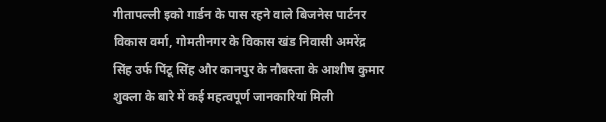गीतापल्ली इको गार्डन के पास रहने वाले बिजनेस पार्टनर विकास वर्मा, गोमतीनगर के विकास खंड निवासी अमरेंद्र सिंह उर्फ पिंटू सिंह और कानपुर के नौबस्ता के आशीष कुमार शुक्ला के बारे में कई महत्वपूर्ण जानकारियां मिली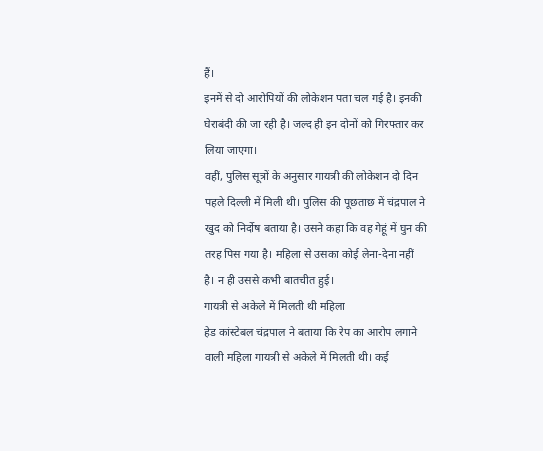हैं।
इनमें से दो आरोपियों की लोकेशन पता चल गई है। इनकी घेराबंदी की जा रही है। जल्द ही इन दोनों को गिरफ्तार कर लिया जाएगा।
वहीं, पुलिस सूत्रों के अनुसार गायत्री की लोकेशन दो दिन पहले दिल्ली में मिली थी। पुलिस की पूछताछ में चंद्रपाल ने खुद को निर्दोष बताया है। उसने कहा कि वह गेहूं में घुन की तरह पिस गया है। महिला से उसका कोई लेना-देना नहीं है। न ही उससे कभी बातचीत हुई।
गायत्री से अकेले में मिलती थी महिला
हेड कांस्टेबल चंद्रपाल ने बताया कि रेप का आरोप लगाने वाली महिला गायत्री से अकेले में मिलती थी। कई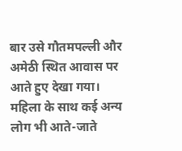बार उसे गौतमपल्ली और अमेठी स्थित आवास पर आते हुए देखा गया।
महिला के साथ कई अन्य लोग भी आते-जाते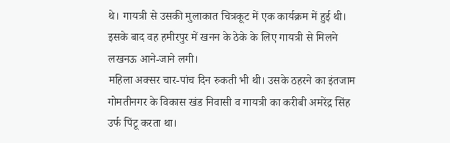थे। गायत्री से उसकी मुलाकात चित्रकूट में एक कार्यक्रम में हुई थी। इसके बाद वह हमीरपुर में खनन के ठेके के लिए गायत्री से मिलने लखनऊ आने-जाने लगी।
महिला अक्सर चार-पांच दिन रुकती भी थी। उसके ठहरने का इंतजाम गोमतीनगर के विकास खंड निवासी व गायत्री का करीबी अमरेंद्र सिंह उर्फ पिंटू करता था।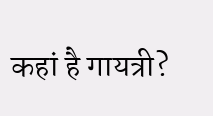कहां है गायत्री?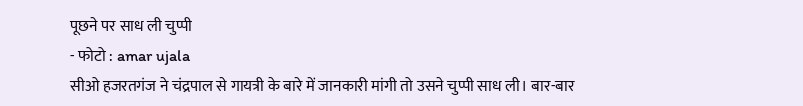पूछने पर साध ली चुप्पी
- फोटो : amar ujala
सीओ हजरतगंज ने चंद्रपाल से गायत्री के बारे में जानकारी मांगी तो उसने चुप्पी साध ली। बार-बार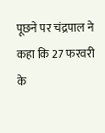पूछने पर चंद्रपाल ने कहा कि 27 फरवरी के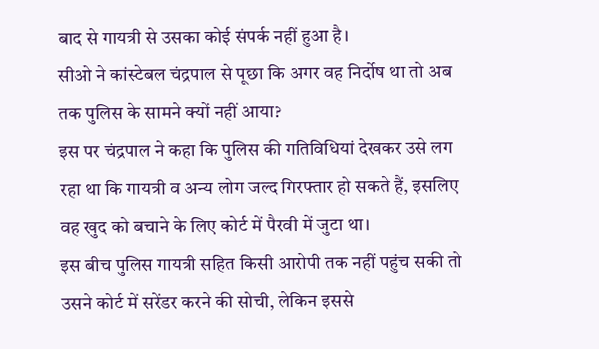बाद से गायत्री से उसका कोई संपर्क नहीं हुआ है।
सीओ ने कांस्टेबल चंद्रपाल से पूछा कि अगर वह निर्दोष था तो अब तक पुलिस के सामने क्यों नहीं आया?
इस पर चंद्रपाल ने कहा कि पुलिस की गतिविधियां देखकर उसे लग रहा था कि गायत्री व अन्य लोग जल्द गिरफ्तार हो सकते हैं, इसलिए वह खुद को बचाने के लिए कोर्ट में पैरवी में जुटा था।
इस बीच पुलिस गायत्री सहित किसी आरोपी तक नहीं पहुंच सकी तो उसने कोर्ट में सरेंडर करने की सोची, लेकिन इससे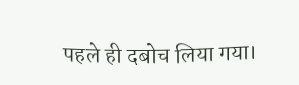पहले ही दबोच लिया गया।